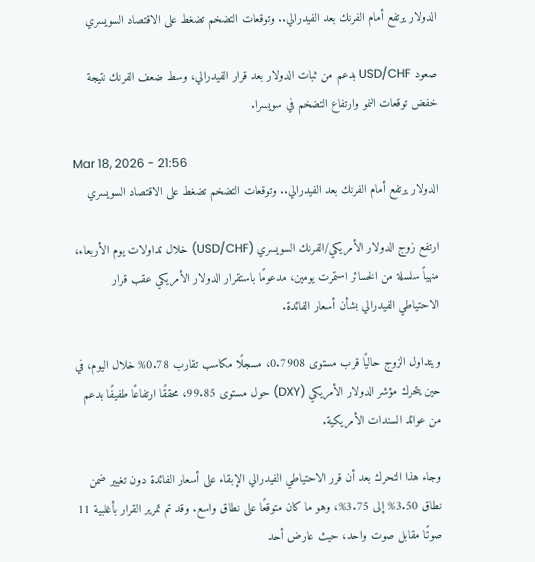الدولار يرتفع أمام الفرنك بعد الفيدرالي.. وتوقعات التضخم تضغط على الاقتصاد السويسري

صعود USD/CHF بدعم من ثبات الدولار بعد قرار الفيدرالي، وسط ضعف الفرنك نتيجة خفض توقعات النمو وارتفاع التضخم في سويسرا.

Mar 18, 2026 - 21:56
الدولار يرتفع أمام الفرنك بعد الفيدرالي.. وتوقعات التضخم تضغط على الاقتصاد السويسري

ارتفع زوج الدولار الأمريكي/الفرنك السويسري (USD/CHF) خلال تداولات يوم الأربعاء، منهياً سلسلة من الخسائر استمرت يومين، مدعومًا باستقرار الدولار الأمريكي عقب قرار الاحتياطي الفيدرالي بشأن أسعار الفائدة.

ويتداول الزوج حاليًا قرب مستوى 0.7908، مسجلًا مكاسب تقارب 0.78% خلال اليوم، في حين يتحرك مؤشر الدولار الأمريكي (DXY) حول مستوى 99.85، محققًا ارتفاعًا طفيفًا بدعم من عوائد السندات الأمريكية.

وجاء هذا التحرك بعد أن قرر الاحتياطي الفيدرالي الإبقاء على أسعار الفائدة دون تغيير ضمن نطاق 3.50% إلى 3.75%، وهو ما كان متوقعًا على نطاق واسع. وقد تم تمرير القرار بأغلبية 11 صوتًا مقابل صوت واحد، حيث عارض أحد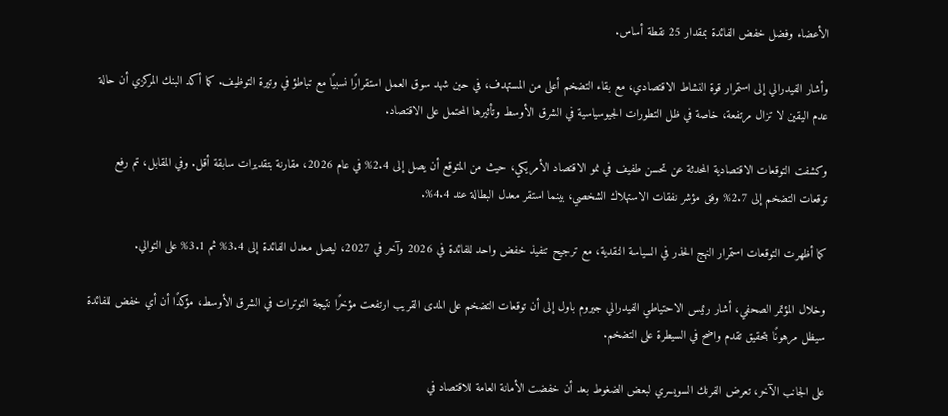الأعضاء وفضل خفض الفائدة بمقدار 25 نقطة أساس.

وأشار الفيدرالي إلى استمرار قوة النشاط الاقتصادي، مع بقاء التضخم أعلى من المستهدف، في حين شهد سوق العمل استقرارًا نسبيًا مع تباطؤ في وتيرة التوظيف. كما أكد البنك المركزي أن حالة عدم اليقين لا تزال مرتفعة، خاصة في ظل التطورات الجيوسياسية في الشرق الأوسط وتأثيرها المحتمل على الاقتصاد.

وكشفت التوقعات الاقتصادية المحدثة عن تحسن طفيف في نمو الاقتصاد الأمريكي، حيث من المتوقع أن يصل إلى 2.4% في عام 2026، مقارنة بتقديرات سابقة أقل. وفي المقابل، تم رفع توقعات التضخم إلى 2.7% وفق مؤشر نفقات الاستهلاك الشخصي، بينما استقر معدل البطالة عند 4.4%.

كما أظهرت التوقعات استمرار النهج الحذر في السياسة النقدية، مع ترجيح تنفيذ خفض واحد للفائدة في 2026 وآخر في 2027، ليصل معدل الفائدة إلى 3.4% ثم 3.1% على التوالي.

وخلال المؤتمر الصحفي، أشار رئيس الاحتياطي الفيدرالي جيروم باول إلى أن توقعات التضخم على المدى القريب ارتفعت مؤخرًا نتيجة التوترات في الشرق الأوسط، مؤكدًا أن أي خفض للفائدة سيظل مرهونًا بتحقيق تقدم واضح في السيطرة على التضخم.

على الجانب الآخر، تعرض الفرنك السويسري لبعض الضغوط بعد أن خفضت الأمانة العامة للاقتصاد في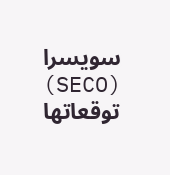سويسرا (SECO) توقعاتها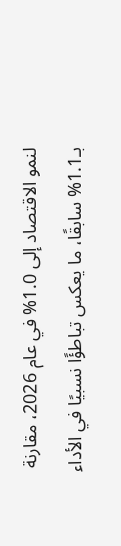لنمو الاقتصاد إلى 1.0% في عام 2026، مقارنة بـ1.1% سابقًا، ما يعكس تباطؤًا نسبيًا في الأداء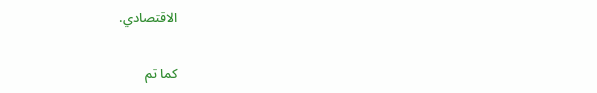الاقتصادي.

كما تم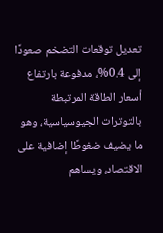تعديل توقعات التضخم صعودًا إلى 0.4%، مدفوعة بارتفاع أسعار الطاقة المرتبطة بالتوترات الجيوسياسية، وهو ما يضيف ضغوطًا إضافية على الاقتصاد، ويساهم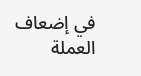في إضعاف العملة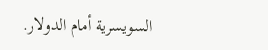السويسرية أمام الدولار.